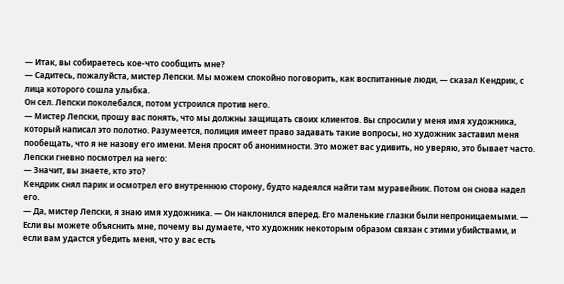— Итак, вы собираетесь кое-что сообщить мне?
— Садитесь, пожалуйста, мистер Лепски. Мы можем спокойно поговорить, как воспитанные люди, — сказал Кендрик, с лица которого сошла улыбка.
Он сел. Лепски поколебался, потом устроился против него.
— Мистер Лепски, прошу вас понять, что мы должны защищать своих клиентов. Вы спросили у меня имя художника, который написал это полотно. Разумеется, полиция имеет право задавать такие вопросы, но художник заставил меня пообещать, что я не назову его имени. Меня просят об анонимности. Это может вас удивить, но уверяю, это бывает часто.
Лепски гневно посмотрел на него:
— Значит, вы знаете, кто это?
Кендрик снял парик и осмотрел его внутреннюю сторону, будто надеялся найти там муравейник. Потом он снова надел его.
— Да, мистер Лепски, я знаю имя художника. — Он наклонился вперед. Его маленькие глазки были непроницаемыми. — Если вы можете объяснить мне, почему вы думаете, что художник некоторым образом связан с этими убийствами, и если вам удастся убедить меня, что у вас есть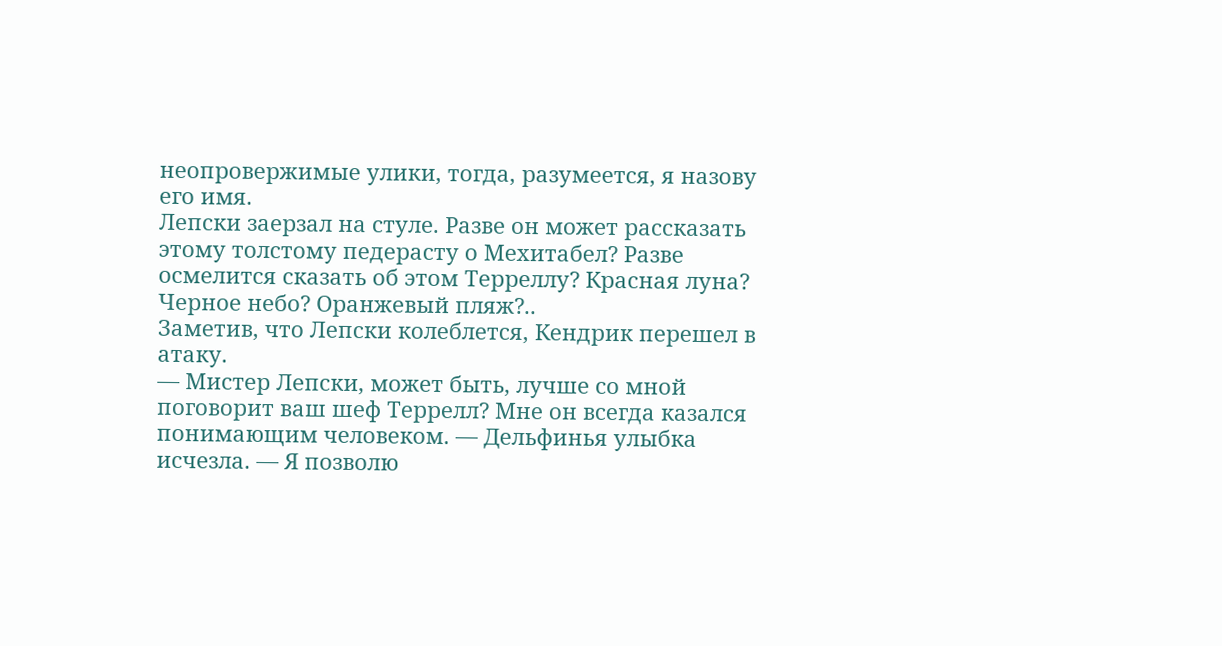неопровержимые улики, тогда, разумеется, я назову его имя.
Лепски заерзал на стуле. Разве он может рассказать этому толстому педерасту о Мехитабел? Разве осмелится сказать об этом Терреллу? Красная луна? Черное небо? Оранжевый пляж?..
Заметив, что Лепски колеблется, Кендрик перешел в атаку.
— Мистер Лепски, может быть, лучше со мной поговорит ваш шеф Террелл? Мне он всегда казался понимающим человеком. — Дельфинья улыбка исчезла. — Я позволю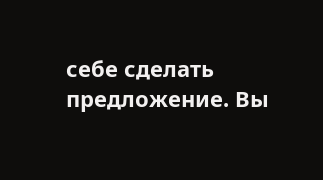себе сделать предложение. Вы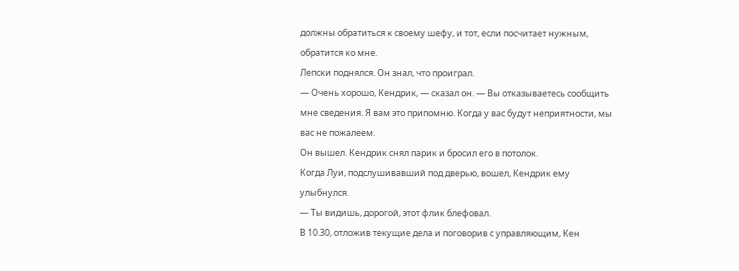должны обратиться к своему шефу, и тот, если посчитает нужным, обратится ко мне.
Лепски поднялся. Он знал, что проиграл.
— Очень хорошо, Кендрик, — сказал он. — Вы отказываетесь сообщить мне сведения. Я вам это припомню. Когда у вас будут неприятности, мы вас не пожалеем.
Он вышел. Кендрик снял парик и бросил его в потолок.
Когда Луи, подслушивавший под дверью, вошел, Кендрик ему улыбнулся.
— Ты видишь, дорогой, этот флик блефовал.
В 10.30, отложив текущие дела и поговорив с управляющим, Кен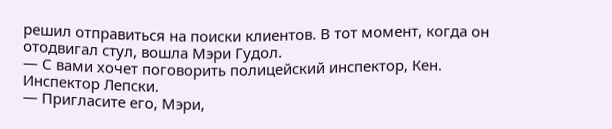решил отправиться на поиски клиентов. В тот момент, когда он отодвигал стул, вошла Мэри Гудол.
— С вами хочет поговорить полицейский инспектор, Кен. Инспектор Лепски.
— Пригласите его, Мэри,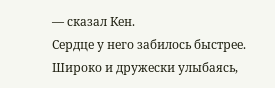— сказал Кен.
Сердце у него забилось быстрее.
Широко и дружески улыбаясь,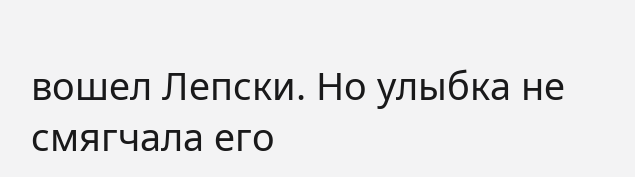вошел Лепски. Но улыбка не смягчала его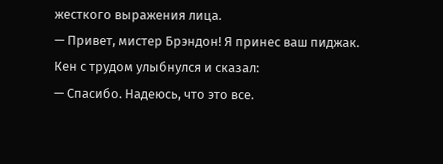жесткого выражения лица.
— Привет, мистер Брэндон! Я принес ваш пиджак.
Кен с трудом улыбнулся и сказал:
— Спасибо. Надеюсь, что это все.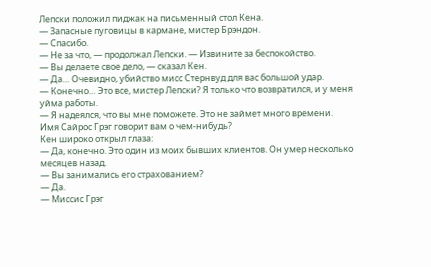Лепски положил пиджак на письменный стол Кена.
— Запасные пуговицы в кармане, мистер Брэндон.
— Спасибо.
— Не за что, — продолжал Лепски. — Извините за беспокойство.
— Вы делаете свое дело, — сказал Кен.
— Да… Очевидно, убийство мисс Стернвуд для вас большой удар.
— Конечно… Это все, мистер Лепски? Я только что возвратился, и у меня уйма работы.
— Я надеялся, что вы мне поможете. Это не займет много времени. Имя Сайрос Грэг говорит вам о чем-нибудь?
Кен широко открыл глаза:
— Да, конечно. Это один из моих бывших клиентов. Он умер несколько месяцев назад.
— Вы занимались его страхованием?
— Да.
— Миссис Грэг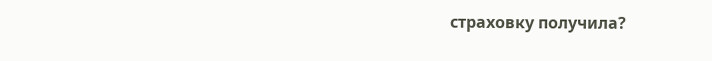страховку получила?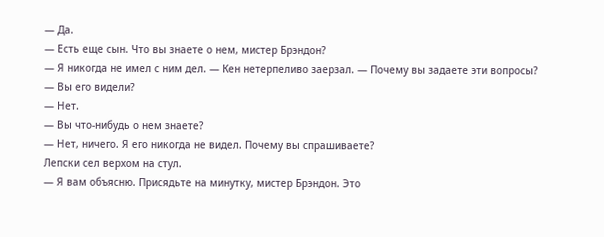— Да.
— Есть еще сын. Что вы знаете о нем, мистер Брэндон?
— Я никогда не имел с ним дел. — Кен нетерпеливо заерзал. — Почему вы задаете эти вопросы?
— Вы его видели?
— Нет.
— Вы что-нибудь о нем знаете?
— Нет, ничего. Я его никогда не видел. Почему вы спрашиваете?
Лепски сел верхом на стул.
— Я вам объясню. Присядьте на минутку, мистер Брэндон. Это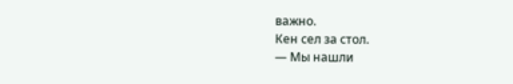важно.
Кен сел за стол.
— Мы нашли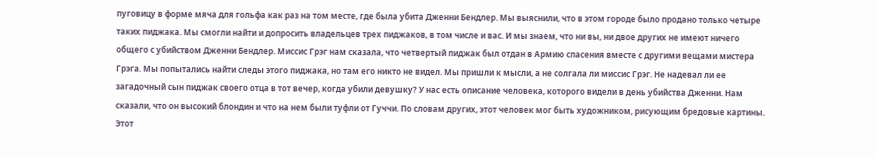пуговицу в форме мяча для гольфа как раз на том месте, где была убита Дженни Бендлер. Мы выяснили, что в этом городе было продано только четыре таких пиджака. Мы смогли найти и допросить владельцев трех пиджаков, в том числе и вас. И мы знаем, что ни вы, ни двое других не имеют ничего общего с убийством Дженни Бендлер. Миссис Грэг нам сказала, что четвертый пиджак был отдан в Армию спасения вместе с другими вещами мистера Грэга. Мы попытались найти следы этого пиджака, но там его никто не видел. Мы пришли к мысли, а не солгала ли миссис Грэг. Не надевал ли ее загадочный сын пиджак своего отца в тот вечер, когда убили девушку? У нас есть описание человека, которого видели в день убийства Дженни. Нам сказали, что он высокий блондин и что на нем были туфли от Гуччи. По словам других, этот человек мог быть художником, рисующим бредовые картины. Этот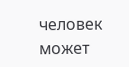человек может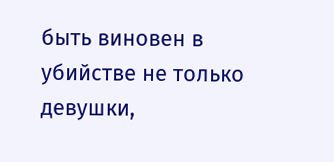быть виновен в убийстве не только девушки,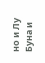но и Лу Буна и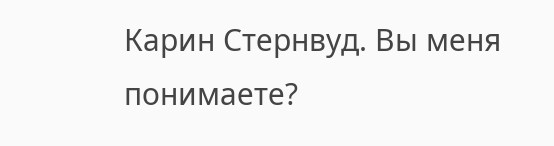Карин Стернвуд. Вы меня понимаете?